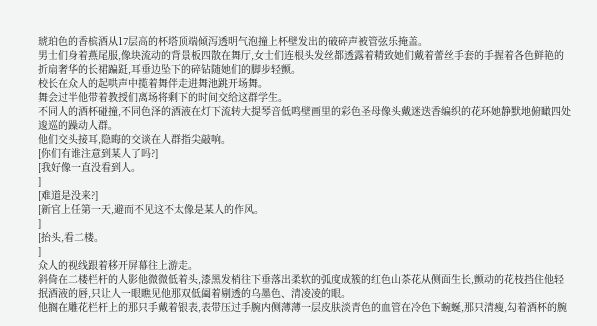琥珀色的香槟酒从17层高的杯塔顶端倾泻透明气泡撞上杯壁发出的破碎声被管弦乐掩盖。
男士们身着燕尾服,像块流动的背景板四散在舞厅,女士们连根头发丝都透露着精致她们戴着蕾丝手套的手握着各色鲜艳的折扇奢华的长裙蹁跹,耳垂边坠下的碎钻随她们的脚步轻颤。
校长在众人的起哄声中揽着舞伴走进舞池跳开场舞。
舞会过半他带着教授们离场将剩下的时间交给这群学生。
不同人的酒杯碰撞,不同色泽的酒液在灯下流转大提琴音低鸣壁画里的彩色圣母像头戴迷迭香编织的花环她静默地俯瞰四处逡巡的躁动人群。
他们交头接耳,隐晦的交谈在人群指尖敲响。
[你们有谁注意到某人了吗?]
[我好像一直没看到人。
]
[难道是没来?]
[新官上任第一天,避而不见这不太像是某人的作风。
]
[抬头,看二楼。
]
众人的视线跟着移开屏幕往上游走。
斜倚在二楼栏杆的人影他微微低着头,漆黑发梢往下垂落出柔软的弧度成簇的红色山茶花从侧面生长,颤动的花枝挡住他轻抿酒液的唇,只让人一眼瞧见他那双低阖着剔透的乌墨色、清凌凌的眼。
他搁在雕花栏杆上的那只手戴着银表,表带压过手腕内侧薄薄一层皮肤淡青色的血管在冷色下蜿蜒,那只清瘦,勾着酒杯的腕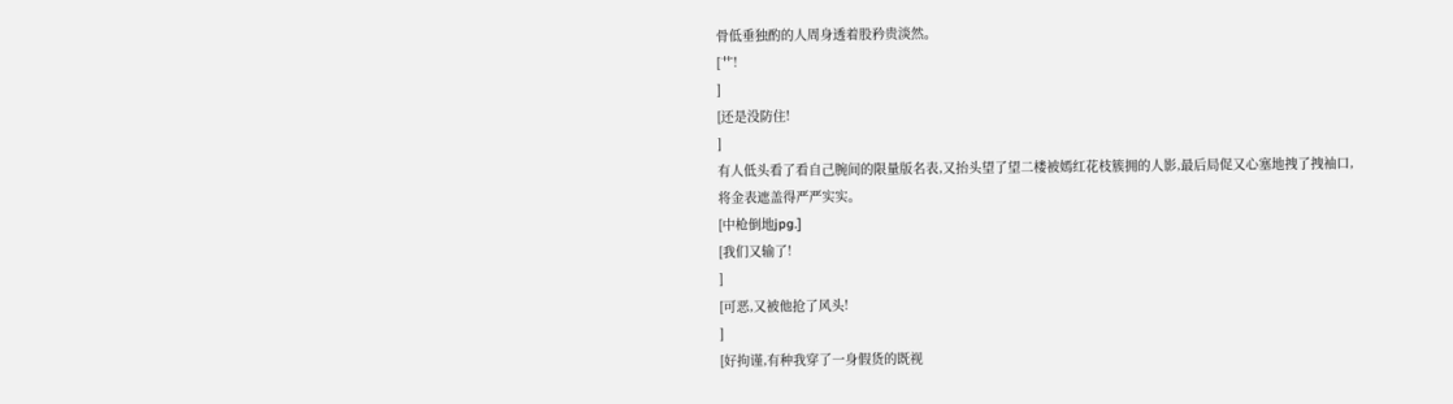骨低垂独酌的人周身透着股矜贵淡然。
[艹!
]
[还是没防住!
]
有人低头看了看自己腕间的限量版名表,又抬头望了望二楼被嫣红花枝簇拥的人影,最后局促又心塞地拽了拽袖口,将金表遮盖得严严实实。
[中枪倒地jpg.]
[我们又输了!
]
[可恶,又被他抢了风头!
]
[好拘谨,有种我穿了一身假货的既视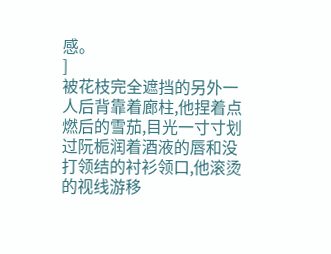感。
]
被花枝完全遮挡的另外一人后背靠着廊柱,他捏着点燃后的雪茄,目光一寸寸划过阮栀润着酒液的唇和没打领结的衬衫领口,他滚烫的视线游移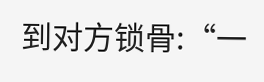到对方锁骨:“一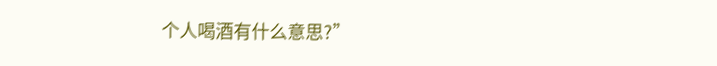个人喝酒有什么意思?”